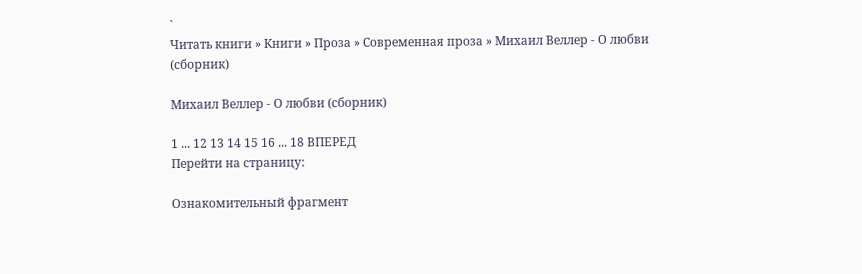`
Читать книги » Книги » Проза » Современная проза » Михаил Веллер - О любви (сборник)

Михаил Веллер - О любви (сборник)

1 ... 12 13 14 15 16 ... 18 ВПЕРЕД
Перейти на страницу:

Ознакомительный фрагмент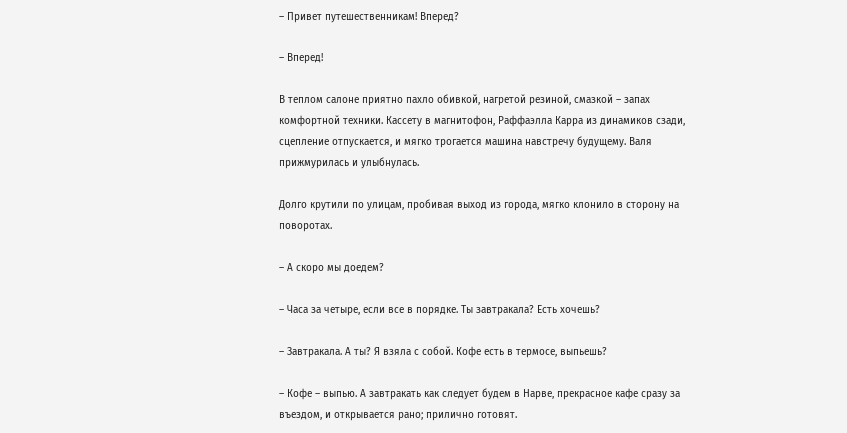– Привет путешественникам! Вперед?

– Вперед!

В теплом салоне приятно пахло обивкой, нагретой резиной, смазкой – запах комфортной техники. Кассету в магнитофон, Раффаэлла Карра из динамиков сзади, сцепление отпускается, и мягко трогается машина навстречу будущему. Валя прижмурилась и улыбнулась.

Долго крутили по улицам, пробивая выход из города, мягко клонило в сторону на поворотах.

– А скоро мы доедем?

– Часа за четыре, если все в порядке. Ты завтракала? Есть хочешь?

– Завтракала. А ты? Я взяла с собой. Кофе есть в термосе, выпьешь?

– Кофе – выпью. А завтракать как следует будем в Нарве, прекрасное кафе сразу за въездом, и открывается рано; прилично готовят.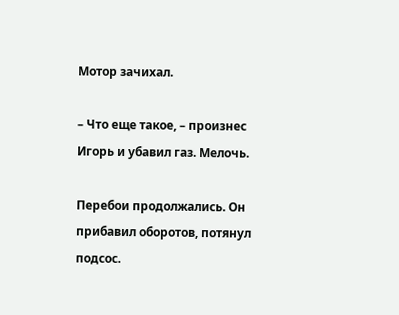Мотор зачихал.

– Что еще такое, – произнес Игорь и убавил газ. Мелочь.

Перебои продолжались. Он прибавил оборотов, потянул подсос.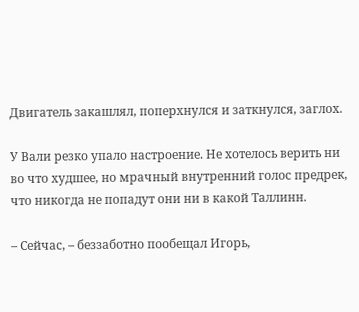Двигатель закашлял, поперхнулся и заткнулся, заглох.

У Вали резко упало настроение. Не хотелось верить ни во что худшее, но мрачный внутренний голос предрек, что никогда не попадут они ни в какой Таллинн.

– Сейчас, – беззаботно пообещал Игорь,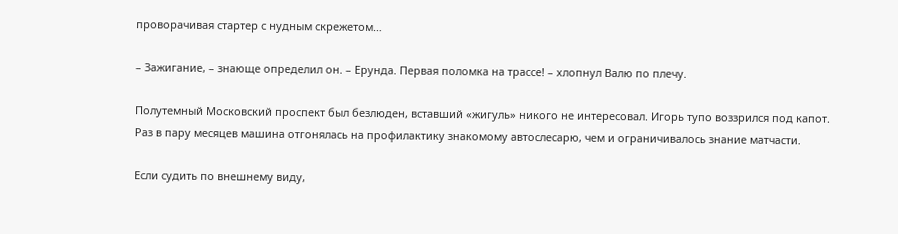проворачивая стартер с нудным скрежетом…

– Зажигание, – знающе определил он. – Ерунда. Первая поломка на трассе! – хлопнул Валю по плечу.

Полутемный Московский проспект был безлюден, вставший «жигуль» никого не интересовал. Игорь тупо воззрился под капот. Раз в пару месяцев машина отгонялась на профилактику знакомому автослесарю, чем и ограничивалось знание матчасти.

Если судить по внешнему виду,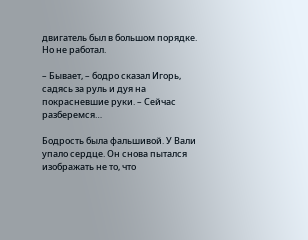двигатель был в большом порядке. Но не работал.

– Бывает, – бодро сказал Игорь, садясь за руль и дуя на покрасневшие руки. – Сейчас разберемся…

Бодрость была фальшивой. У Вали упало сердце. Он снова пытался изображать не то, что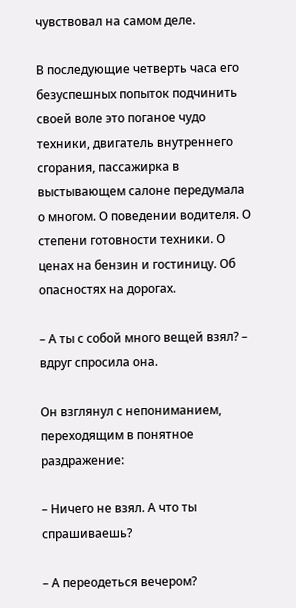чувствовал на самом деле.

В последующие четверть часа его безуспешных попыток подчинить своей воле это поганое чудо техники, двигатель внутреннего сгорания, пассажирка в выстывающем салоне передумала о многом. О поведении водителя. О степени готовности техники. О ценах на бензин и гостиницу. Об опасностях на дорогах.

– А ты с собой много вещей взял? – вдруг спросила она.

Он взглянул с непониманием, переходящим в понятное раздражение:

– Ничего не взял. А что ты спрашиваешь?

– А переодеться вечером?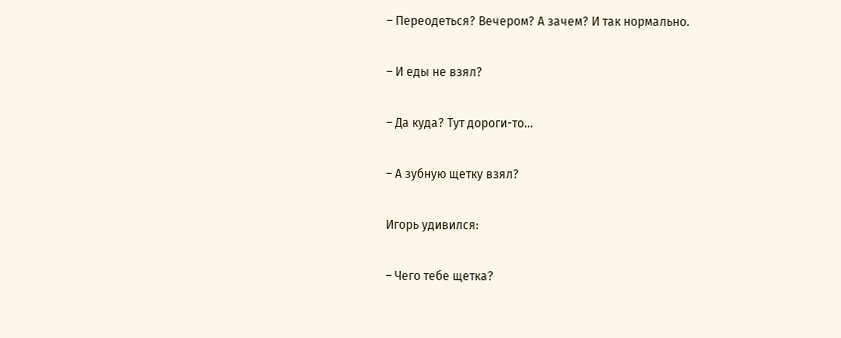– Переодеться? Вечером? А зачем? И так нормально.

– И еды не взял?

– Да куда? Тут дороги-то…

– А зубную щетку взял?

Игорь удивился:

– Чего тебе щетка?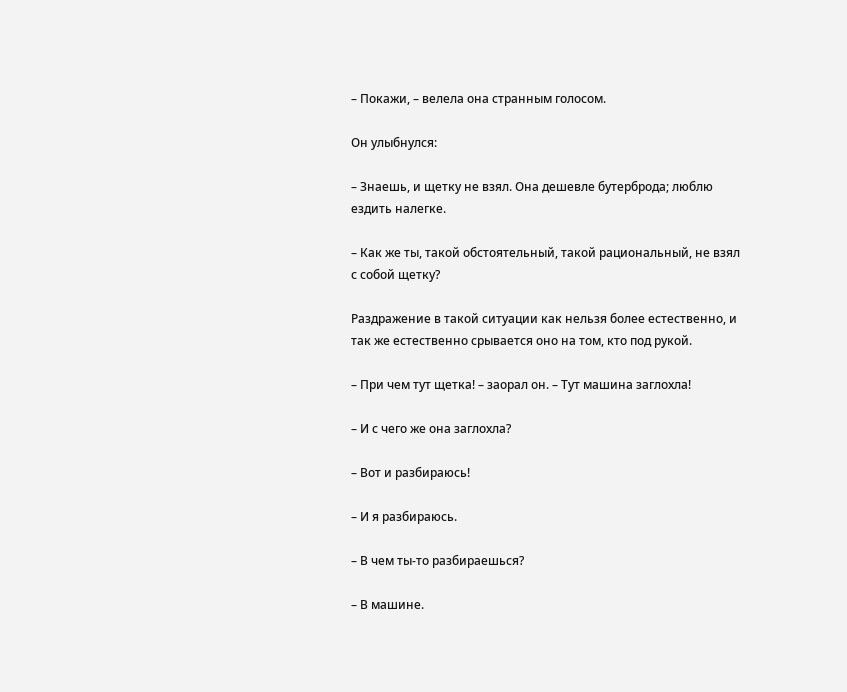– Покажи, – велела она странным голосом.

Он улыбнулся:

– Знаешь, и щетку не взял. Она дешевле бутерброда; люблю ездить налегке.

– Как же ты, такой обстоятельный, такой рациональный, не взял с собой щетку?

Раздражение в такой ситуации как нельзя более естественно, и так же естественно срывается оно на том, кто под рукой.

– При чем тут щетка! – заорал он. – Тут машина заглохла!

– И с чего же она заглохла?

– Вот и разбираюсь!

– И я разбираюсь.

– В чем ты-то разбираешься?

– В машине.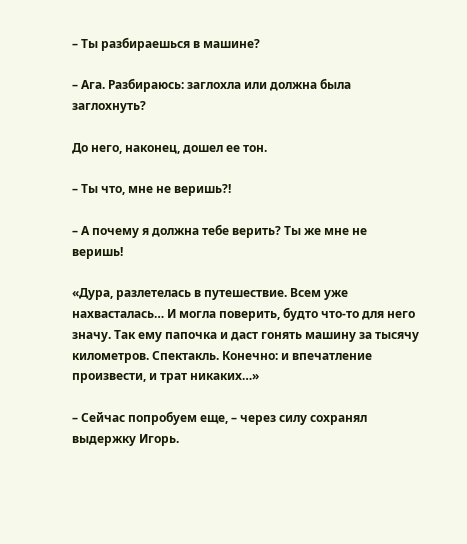– Ты разбираешься в машине?

– Ага. Разбираюсь: заглохла или должна была заглохнуть?

До него, наконец, дошел ее тон.

– Ты что, мне не веришь?!

– А почему я должна тебе верить? Ты же мне не веришь!

«Дура, разлетелась в путешествие. Всем уже нахвасталась… И могла поверить, будто что-то для него значу. Так ему папочка и даст гонять машину за тысячу километров. Спектакль. Конечно: и впечатление произвести, и трат никаких…»

– Сейчас попробуем еще, – через силу сохранял выдержку Игорь.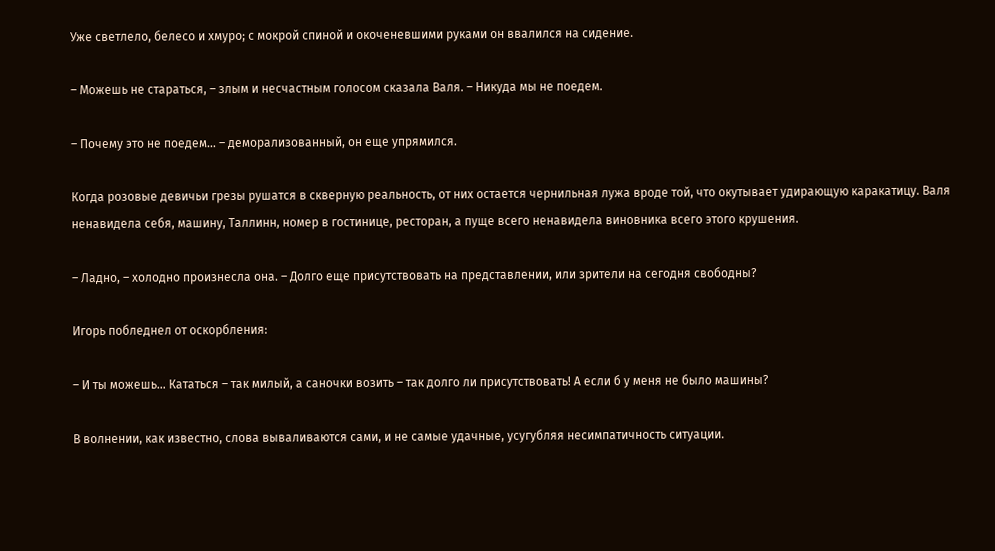Уже светлело, белесо и хмуро; с мокрой спиной и окоченевшими руками он ввалился на сидение.

– Можешь не стараться, – злым и несчастным голосом сказала Валя. – Никуда мы не поедем.

– Почему это не поедем… – деморализованный, он еще упрямился.

Когда розовые девичьи грезы рушатся в скверную реальность, от них остается чернильная лужа вроде той, что окутывает удирающую каракатицу. Валя ненавидела себя, машину, Таллинн, номер в гостинице, ресторан, а пуще всего ненавидела виновника всего этого крушения.

– Ладно, – холодно произнесла она. – Долго еще присутствовать на представлении, или зрители на сегодня свободны?

Игорь побледнел от оскорбления:

– И ты можешь… Кататься – так милый, а саночки возить – так долго ли присутствовать! А если б у меня не было машины?

В волнении, как известно, слова вываливаются сами, и не самые удачные, усугубляя несимпатичность ситуации.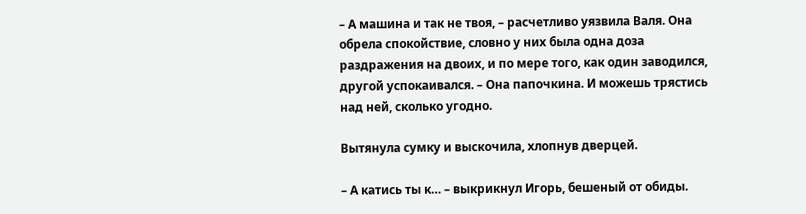– А машина и так не твоя, – расчетливо уязвила Валя. Она обрела спокойствие, словно у них была одна доза раздражения на двоих, и по мере того, как один заводился, другой успокаивался. – Она папочкина. И можешь трястись над ней, сколько угодно.

Вытянула сумку и выскочила, хлопнув дверцей.

– А катись ты к… – выкрикнул Игорь, бешеный от обиды.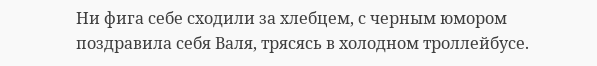Ни фига себе сходили за хлебцем, с черным юмором поздравила себя Валя, трясясь в холодном троллейбусе.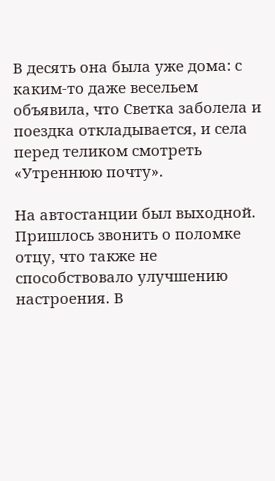В десять она была уже дома: с каким-то даже весельем объявила, что Светка заболела и поездка откладывается, и села перед теликом смотреть «Утреннюю почту».

На автостанции был выходной. Пришлось звонить о поломке отцу, что также не способствовало улучшению настроения. В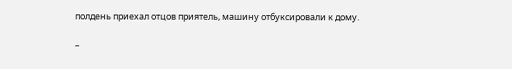полдень приехал отцов приятель, машину отбуксировали к дому.

–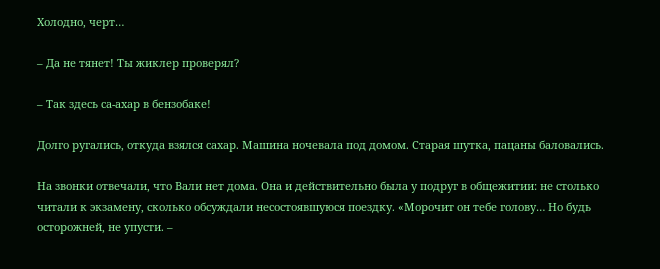Холодно, черт…

– Да не тянет! Ты жиклер проверял?

– Так здесь са-ахар в бензобаке!

Долго ругались, откуда взялся сахар. Машина ночевала под домом. Старая шутка, пацаны баловались.

На звонки отвечали, что Вали нет дома. Она и действительно была у подруг в общежитии: не столько читали к экзамену, сколько обсуждали несостоявшуюся поездку. «Морочит он тебе голову… Но будь осторожней, не упусти. –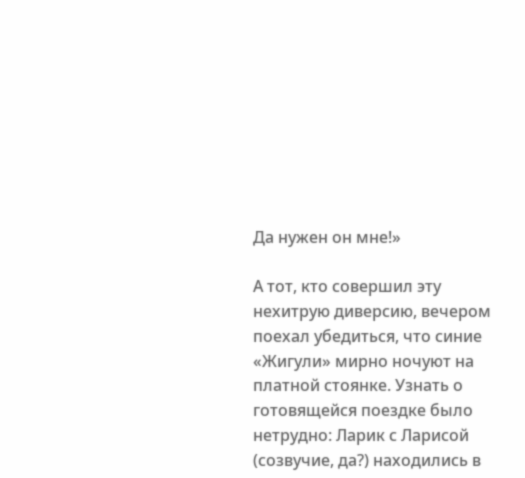Да нужен он мне!»

А тот, кто совершил эту нехитрую диверсию, вечером поехал убедиться, что синие «Жигули» мирно ночуют на платной стоянке. Узнать о готовящейся поездке было нетрудно: Ларик с Ларисой (созвучие, да?) находились в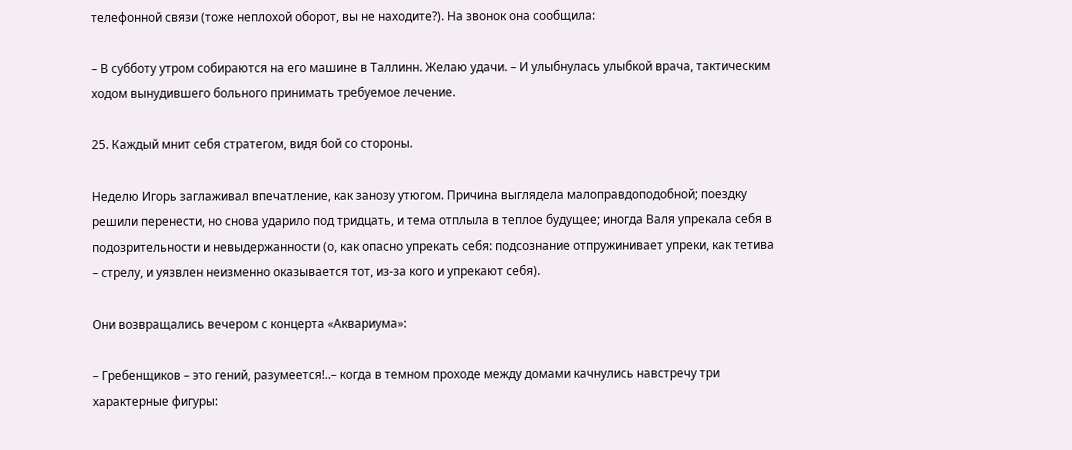телефонной связи (тоже неплохой оборот, вы не находите?). На звонок она сообщила:

– В субботу утром собираются на его машине в Таллинн. Желаю удачи. – И улыбнулась улыбкой врача, тактическим ходом вынудившего больного принимать требуемое лечение.

25. Каждый мнит себя стратегом, видя бой со стороны.

Неделю Игорь заглаживал впечатление, как занозу утюгом. Причина выглядела малоправдоподобной; поездку решили перенести, но снова ударило под тридцать, и тема отплыла в теплое будущее; иногда Валя упрекала себя в подозрительности и невыдержанности (о, как опасно упрекать себя: подсознание отпружинивает упреки, как тетива – стрелу, и уязвлен неизменно оказывается тот, из-за кого и упрекают себя).

Они возвращались вечером с концерта «Аквариума»:

– Гребенщиков – это гений, разумеется!..– когда в темном проходе между домами качнулись навстречу три характерные фигуры: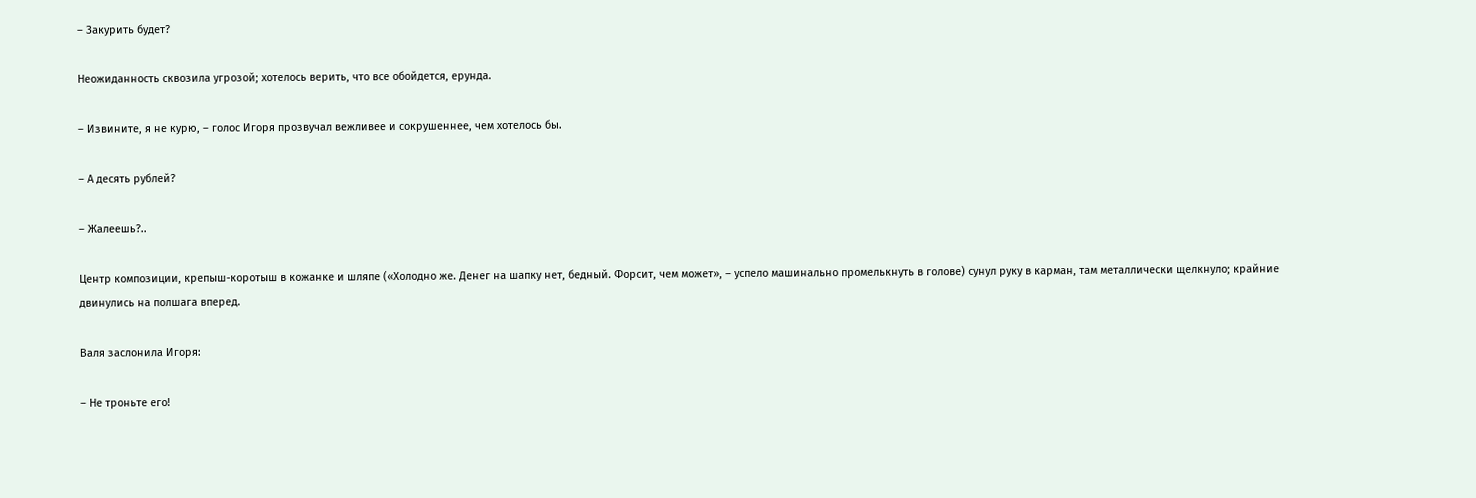– Закурить будет?

Неожиданность сквозила угрозой; хотелось верить, что все обойдется, ерунда.

– Извините, я не курю, – голос Игоря прозвучал вежливее и сокрушеннее, чем хотелось бы.

– А десять рублей?

– Жалеешь?..

Центр композиции, крепыш-коротыш в кожанке и шляпе («Холодно же. Денег на шапку нет, бедный. Форсит, чем может», – успело машинально промелькнуть в голове) сунул руку в карман, там металлически щелкнуло; крайние двинулись на полшага вперед.

Валя заслонила Игоря:

– Не троньте его!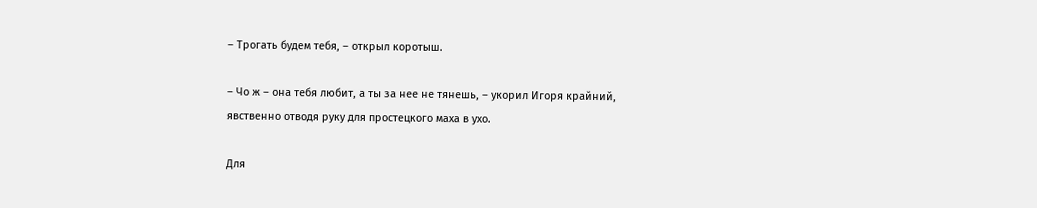– Трогать будем тебя, – открыл коротыш.

– Чо ж – она тебя любит, а ты за нее не тянешь, – укорил Игоря крайний, явственно отводя руку для простецкого маха в ухо.

Для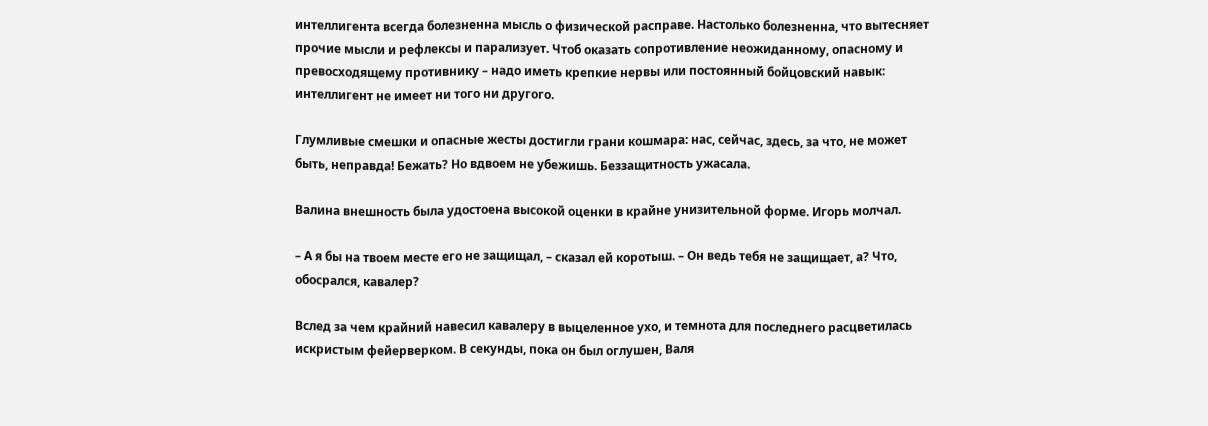интеллигента всегда болезненна мысль о физической расправе. Настолько болезненна, что вытесняет прочие мысли и рефлексы и парализует. Чтоб оказать сопротивление неожиданному, опасному и превосходящему противнику – надо иметь крепкие нервы или постоянный бойцовский навык: интеллигент не имеет ни того ни другого.

Глумливые смешки и опасные жесты достигли грани кошмара: нас, сейчас, здесь, за что, не может быть, неправда! Бежать? Но вдвоем не убежишь. Беззащитность ужасала.

Валина внешность была удостоена высокой оценки в крайне унизительной форме. Игорь молчал.

– А я бы на твоем месте его не защищал, – сказал ей коротыш. – Он ведь тебя не защищает, а? Что, обосрался, кавалер?

Вслед за чем крайний навесил кавалеру в выцеленное ухо, и темнота для последнего расцветилась искристым фейерверком. В секунды, пока он был оглушен, Валя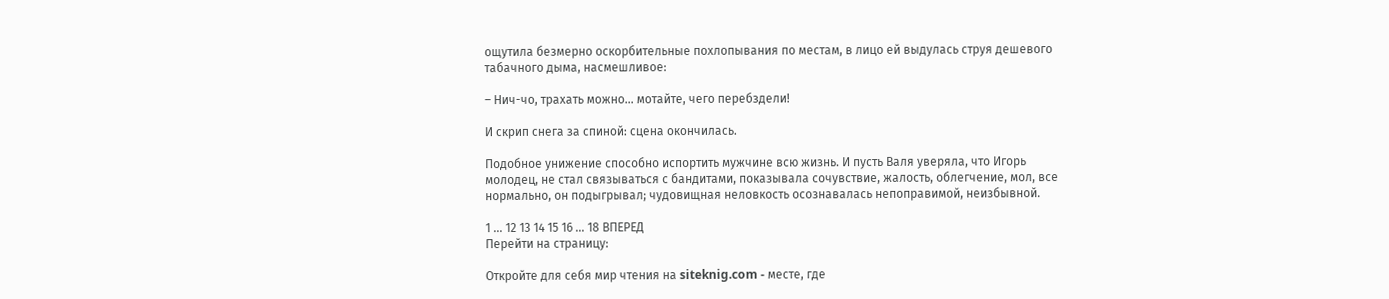ощутила безмерно оскорбительные похлопывания по местам, в лицо ей выдулась струя дешевого табачного дыма, насмешливое:

– Нич-чо, трахать можно… мотайте, чего перебздели!

И скрип снега за спиной: сцена окончилась.

Подобное унижение способно испортить мужчине всю жизнь. И пусть Валя уверяла, что Игорь молодец, не стал связываться с бандитами, показывала сочувствие, жалость, облегчение, мол, все нормально, он подыгрывал; чудовищная неловкость осознавалась непоправимой, неизбывной.

1 ... 12 13 14 15 16 ... 18 ВПЕРЕД
Перейти на страницу:

Откройте для себя мир чтения на siteknig.com - месте, где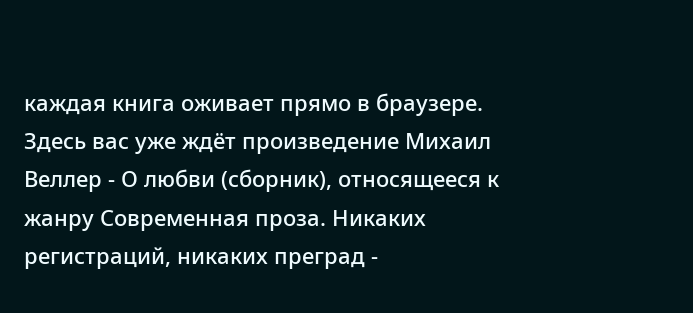каждая книга оживает прямо в браузере. Здесь вас уже ждёт произведение Михаил Веллер - О любви (сборник), относящееся к жанру Современная проза. Никаких регистраций, никаких преград -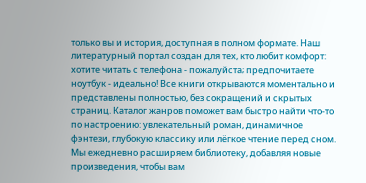только вы и история, доступная в полном формате. Наш литературный портал создан для тех, кто любит комфорт: хотите читать с телефона - пожалуйста; предпочитаете ноутбук - идеально! Все книги открываются моментально и представлены полностью, без сокращений и скрытых страниц. Каталог жанров поможет вам быстро найти что-то по настроению: увлекательный роман, динамичное фэнтези, глубокую классику или лёгкое чтение перед сном. Мы ежедневно расширяем библиотеку, добавляя новые произведения, чтобы вам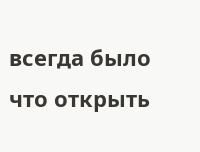всегда было что открыть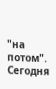"на потом". Сегодня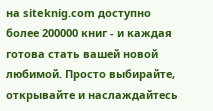на siteknig.com доступно более 200000 книг - и каждая готова стать вашей новой любимой. Просто выбирайте, открывайте и наслаждайтесь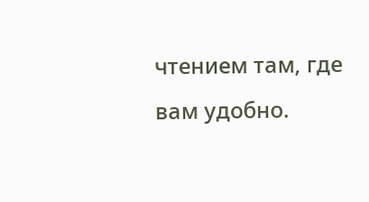чтением там, где вам удобно.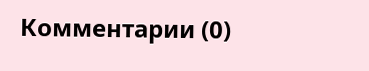Комментарии (0)